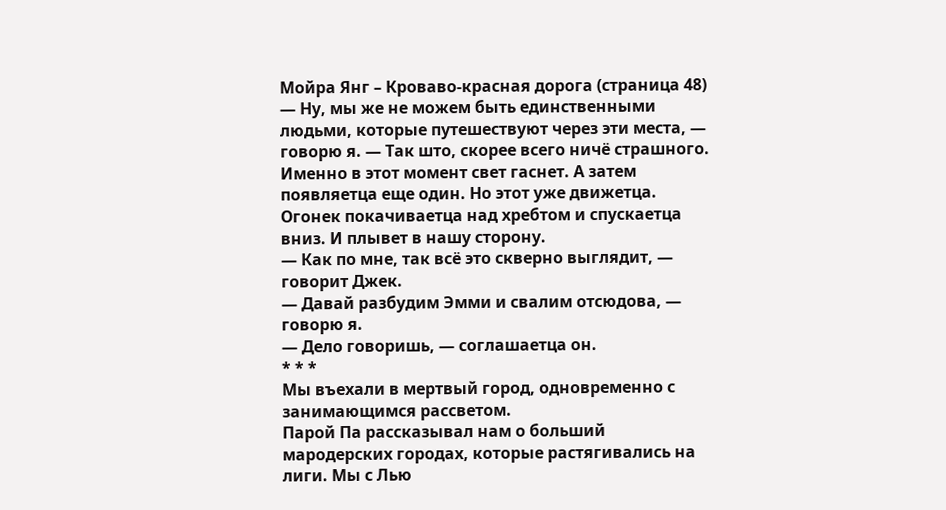Мойра Янг – Кроваво-красная дорога (страница 48)
— Ну, мы же не можем быть единственными людьми, которые путешествуют через эти места, — говорю я. — Так што, скорее всего ничё страшного.
Именно в этот момент свет гаснет. А затем появляетца еще один. Но этот уже движетца. Огонек покачиваетца над хребтом и спускаетца вниз. И плывет в нашу сторону.
— Как по мне, так всё это скверно выглядит, — говорит Джек.
— Давай разбудим Эмми и свалим отсюдова, — говорю я.
— Дело говоришь, — соглашаетца он.
* * *
Мы въехали в мертвый город, одновременно с занимающимся рассветом.
Парой Па рассказывал нам о больший мародерских городах, которые растягивались на лиги. Мы с Лью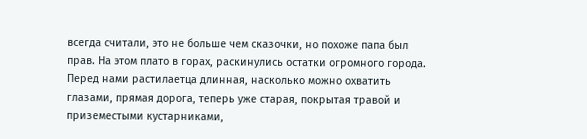всегда считали, это не больше чем сказочки, но похоже папа был прав. На этом плато в горах, раскинулись остатки огромного города.
Перед нами растилаетца длинная, насколько можно охватить глазами, прямая дорога, теперь уже старая, покрытая травой и приземестыми кустарниками,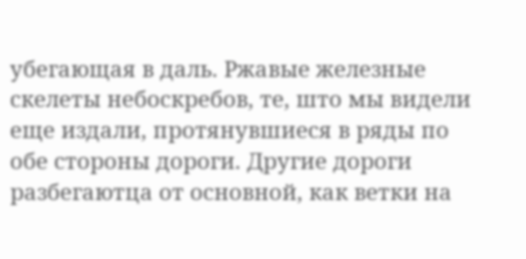убегающая в даль. Ржавые железные скелеты небоскребов, те, што мы видели еще издали, протянувшиеся в ряды по обе стороны дороги. Другие дороги разбегаютца от основной, как ветки на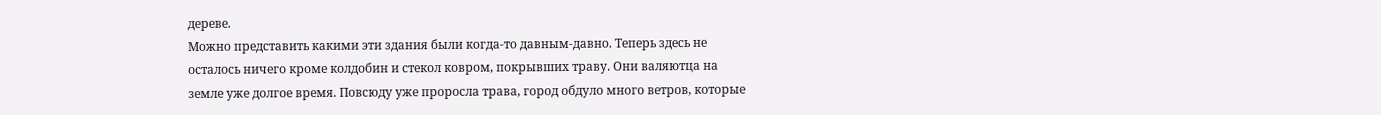дереве.
Можно представить какими эти здания были когда-то давным-давно. Теперь здесь не осталось ничего кроме колдобин и стекол ковром, покрывших траву. Они валяютца на земле уже долгое время. Повсюду уже проросла трава, город обдуло много ветров, которые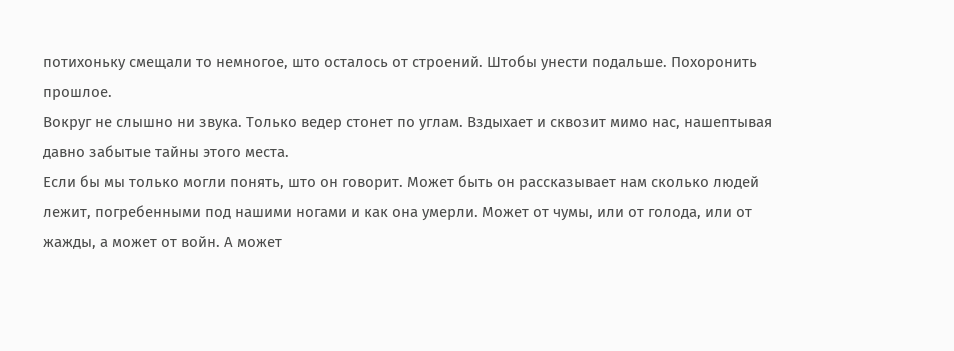потихоньку смещали то немногое, што осталось от строений. Штобы унести подальше. Похоронить прошлое.
Вокруг не слышно ни звука. Только ведер стонет по углам. Вздыхает и сквозит мимо нас, нашептывая давно забытые тайны этого места.
Если бы мы только могли понять, што он говорит. Может быть он рассказывает нам сколько людей лежит, погребенными под нашими ногами и как она умерли. Может от чумы, или от голода, или от жажды, а может от войн. А может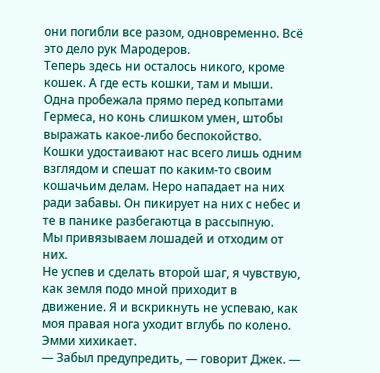они погибли все разом, одновременно. Всё это дело рук Мародеров.
Теперь здесь ни осталось никого, кроме кошек. А где есть кошки, там и мыши. Одна пробежала прямо перед копытами Гермеса, но конь слишком умен, штобы выражать какое-либо беспокойство. Кошки удостаивают нас всего лишь одним взглядом и спешат по каким-то своим кошачьим делам. Неро нападает на них ради забавы. Он пикирует на них с небес и те в панике разбегаютца в рассыпную.
Мы привязываем лошадей и отходим от них.
Не успев и сделать второй шаг, я чувствую, как земля подо мной приходит в движение. Я и вскрикнуть не успеваю, как моя правая нога уходит вглубь по колено.
Эмми хихикает.
— Забыл предупредить, — говорит Джек. —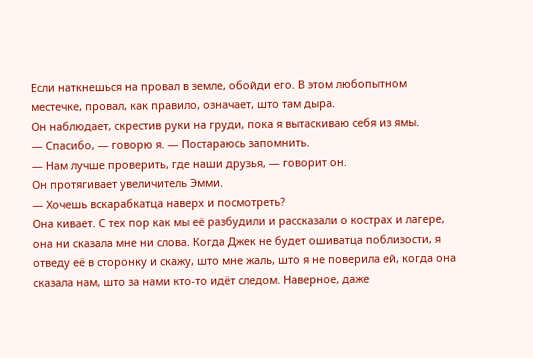Если наткнешься на провал в земле, обойди его. В этом любопытном местечке, провал, как правило, означает, што там дыра.
Он наблюдает, скрестив руки на груди, пока я вытаскиваю себя из ямы.
— Спасибо, — говорю я. — Постараюсь запомнить.
— Нам лучше проверить, где наши друзья, — говорит он.
Он протягивает увеличитель Эмми.
— Хочешь вскарабкатца наверх и посмотреть?
Она кивает. С тех пор как мы её разбудили и рассказали о кострах и лагере, она ни сказала мне ни слова. Когда Джек не будет ошиватца поблизости, я отведу её в сторонку и скажу, што мне жаль, што я не поверила ей, когда она сказала нам, што за нами кто-то идёт следом. Наверное, даже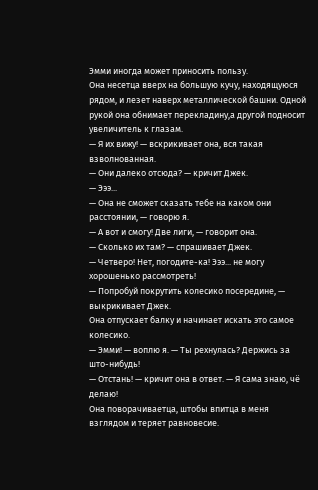Эмми иногда может приносить пользу.
Она несетца вверх на большую кучу, находящуюся рядом, и лезет наверх металлической башни. Одной рукой она обнимает перекладину,а другой подносит увеличитель к глазам.
— Я их вижу! — вскрикивает она, вся такая взволнованная.
— Они далеко отсюда? — кричит Джек.
— Эээ...
— Она не сможет сказать тебе на каком они расстоянии, — говорю я.
— А вот и смогу! Две лиги, — говорит она.
— Сколько их там? — спрашивает Джек.
— Четверо! Нет, погодите-ка! Эээ... не могу хорошенько рассмотреть!
— Попробуй покрутить колесико посередине, — выкрикивает Джек.
Она отпускает балку и начинает искать это самое колесико.
— Эмми! — воплю я. — Ты рехнулась? Держись за што-нибудь!
— Отстань! — кричит она в ответ. — Я сама знаю, чё делаю!
Она поворачиваетца, штобы впитца в меня взглядом и теряет равновесие.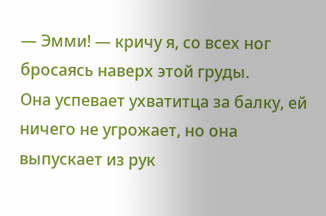— Эмми! — кричу я, со всех ног бросаясь наверх этой груды.
Она успевает ухватитца за балку, ей ничего не угрожает, но она выпускает из рук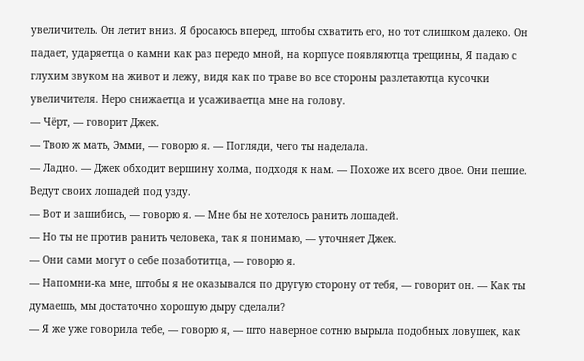увеличитель. Он летит вниз. Я бросаюсь вперед, штобы схватить его, но тот слишком далеко. Он падает, ударяетца о камни как раз передо мной, на корпусе появляютца трещины, Я падаю с глухим звуком на живот и лежу, видя как по траве во все стороны разлетаютца кусочки увеличителя. Неро снижаетца и усаживаетца мне на голову.
— Чёрт, — говорит Джек.
— Твою ж мать, Эмми, — говорю я. — Погляди, чего ты наделала.
— Ладно. — Джек обходит вершину холма, подходя к нам. — Похоже их всего двое. Они пешие. Ведут своих лошадей под узду.
— Вот и зашибись, — говорю я. — Мне бы не хотелось ранить лошадей.
— Но ты не против ранить человека, так я понимаю, — уточняет Джек.
— Они сами могут о себе позаботитца, — говорю я.
— Напомни-ка мне, штобы я не оказывался по другую сторону от тебя, — говорит он. — Как ты думаешь, мы достаточно хорошую дыру сделали?
— Я же уже говорила тебе, — говорю я, — што наверное сотню вырыла подобных ловушек, как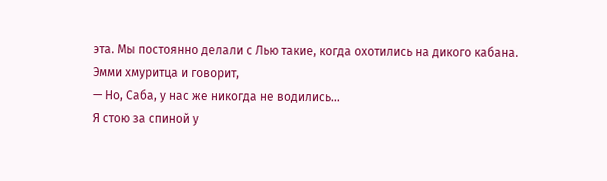эта. Мы постоянно делали с Лью такие, когда охотились на дикого кабана.
Эмми хмуритца и говорит,
— Но, Саба, у нас же никогда не водились...
Я стою за спиной у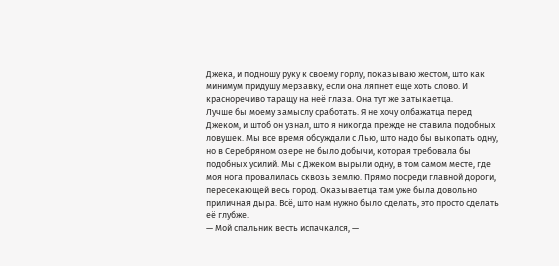Джека, и подношу руку к своему горлу, показываю жестом, што как минимум придушу мерзавку, если она ляпнет еще хоть слово. И красноречиво таращу на неё глаза. Она тут же затыкаетца.
Лучше бы моему замыслу сработать. Я не хочу олбажатца перед Джеком, и штоб он узнал, што я никогда прежде не ставила подобных ловушек. Мы все время обсуждали с Лью, што надо бы выкопать одну, но в Серебряном озере не было добычи, которая требовала бы подобных усилий. Мы с Джеком вырыли одну, в том самом месте, где моя нога провалилась сквозь землю. Прямо посреди главной дороги, пересекающей весь город. Оказываетца там уже была довольно приличная дыра. Всё, што нам нужно было сделать, это просто сделать её глубже.
— Мой спальник весть испачкался, —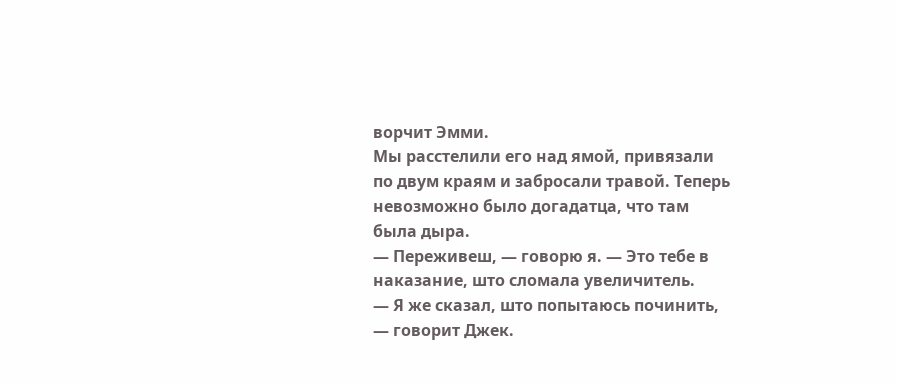ворчит Эмми.
Мы расстелили его над ямой, привязали по двум краям и забросали травой. Теперь невозможно было догадатца, что там была дыра.
— Переживеш, — говорю я. — Это тебе в наказание, што сломала увеличитель.
— Я же сказал, што попытаюсь починить, — говорит Джек.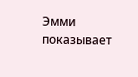Эмми показывает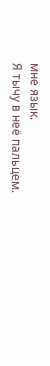мне язык.
Я тычу в неё пальцем.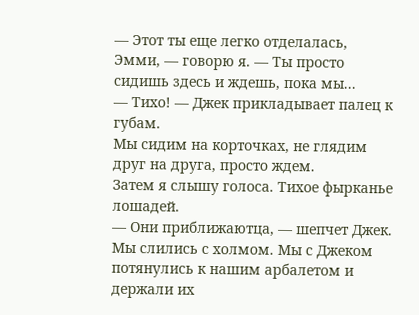— Этот ты еще легко отделалась, Эмми, — говорю я. — Ты просто сидишь здесь и ждешь, пока мы...
— Тихо! — Джек прикладывает палец к губам.
Мы сидим на корточках, не глядим друг на друга, просто ждем.
Затем я слышу голоса. Тихое фырканье лошадей.
— Они приближаютца, — шепчет Джек.
Мы слились с холмом. Мы с Джеком потянулись к нашим арбалетом и держали их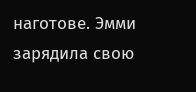наготове. Эмми зарядила свою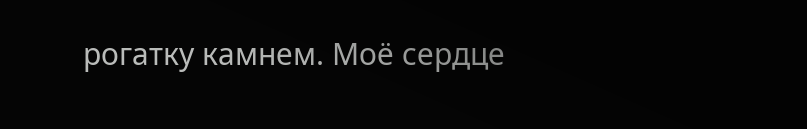рогатку камнем. Моё сердце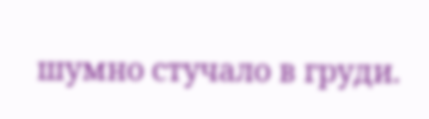шумно стучало в груди.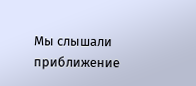Мы слышали приближение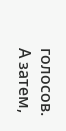голосов.
А затем,